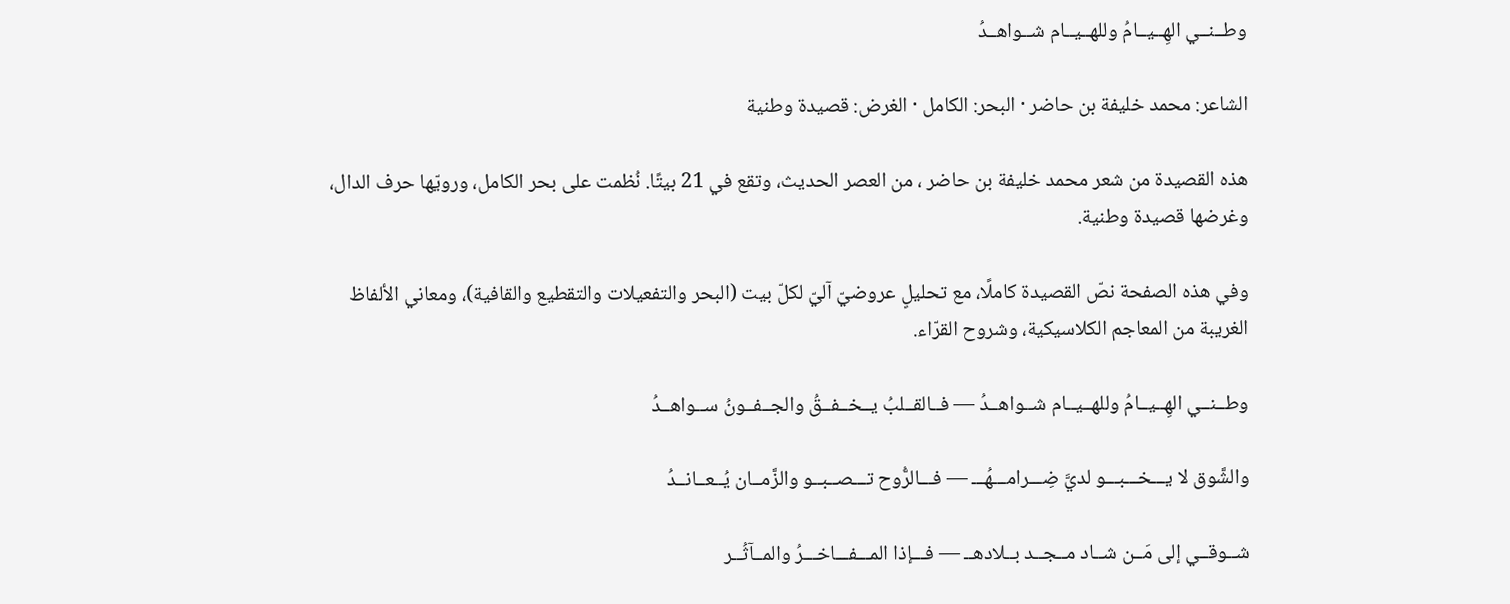وطــنــي الهِــيــامُ وللهــيــام شــواهــدُ

الشاعر: محمد خليفة بن حاضر · البحر: الكامل · الغرض: قصيدة وطنية

هذه القصيدة من شعر محمد خليفة بن حاضر ، من العصر الحديث، وتقع في 21 بيتًا. نُظمت على بحر الكامل، ورويّها حرف الدال، وغرضها قصيدة وطنية.

وفي هذه الصفحة نصّ القصيدة كاملًا، مع تحليلٍ عروضيّ آليّ لكلّ بيت (البحر والتفعيلات والتقطيع والقافية)، ومعاني الألفاظ الغريبة من المعاجم الكلاسيكية، وشروح القرّاء.

وطــنــي الهِــيــامُ وللهــيــام شــواهــدُ — فــالقــلبُ يــخــفــقُ والجــفــونُ ســواهــدُ

والشَّوق لا يـــخـــبـــو لديَّ ضِـــرامـــهُـــ — فـــالرُّوح تـــصــبــو والزَّمــان يُــعــانــدُ

شــوقــي إلى مَــن شــاد مــجــد بــلادهــ — فـــإذا المـــفـــاخـــرُ والمــآثُــر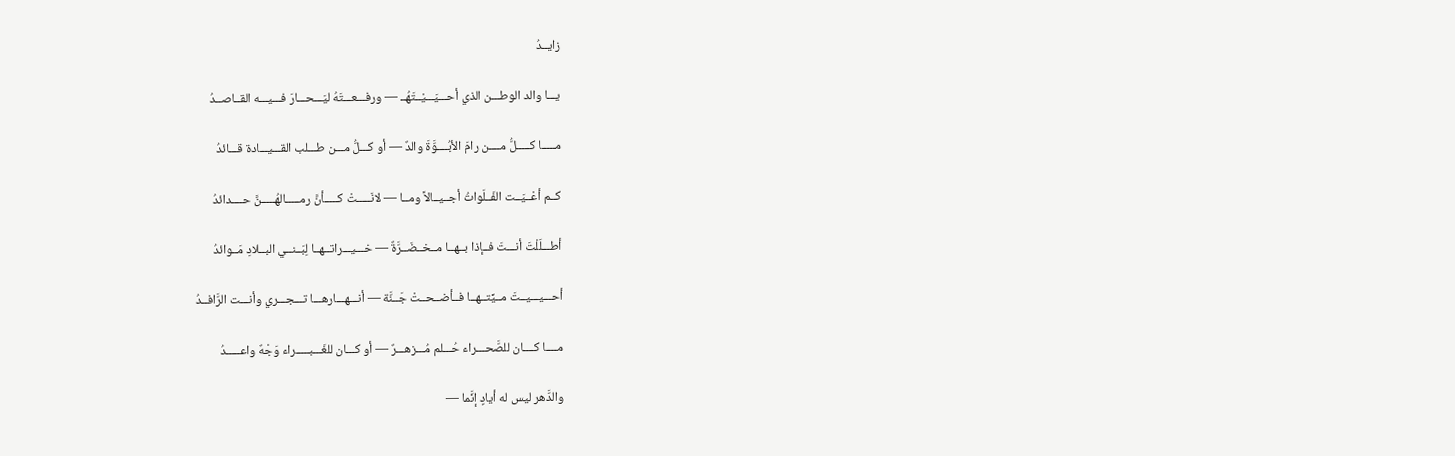زايــدُ

يـــا والد الوطـــن الذي أحـــيَـــيْــتَهُــ — ورفـــعـــتَهُ ليَـــحـــارَ فـــيـــه القــاصــدُ

مـــــا كـــــلُّ مــــن رامَ الأبُــــوَّةَ والدٌ — أو كـــلُّ مـــن طـــلب القـــيـــادة قـــائدُ

كــم أعْــيَــت الفَــلَواتُ أجــيــالاً ومــا — لانَـــــتْ كـــــأنَّ رمـــــالهُـــــنَّ حــــدائدُ

أطـــلَلْتَ أنـــتَ فــإذا بــهــا مــخــضَــرَّةٌ — خـــيـــراتــهــا لِبَــنــي البــلادِ مَــوائدُ

أحـــيـــيــتَ مــيِّتــهــا فــأضــحــتْ جَــنَّة — أنـــهـــارهـــا تـــجـــري وأنـــت الرَّافــدُ

مــــا كــــان للصَّحـــراء حُـــلم مُـــزهـــرٌ — أو كـــان للغَـــبـــــراء وَجْهٌ واعـــــدُ

والدَّهر ليس له أيادٍ إنَّما —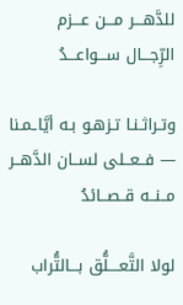للدَّهـــر مـــن عـــزم الرِّجـــال ســـواعـــدُ

وتـراثـنـا تـزهـو بـه أيَّاـمـنا — فــعــلى لســان الدَّهــر مــنــه قــصــائدُ

لولا التَّعــــلُّق بـــالتُّراب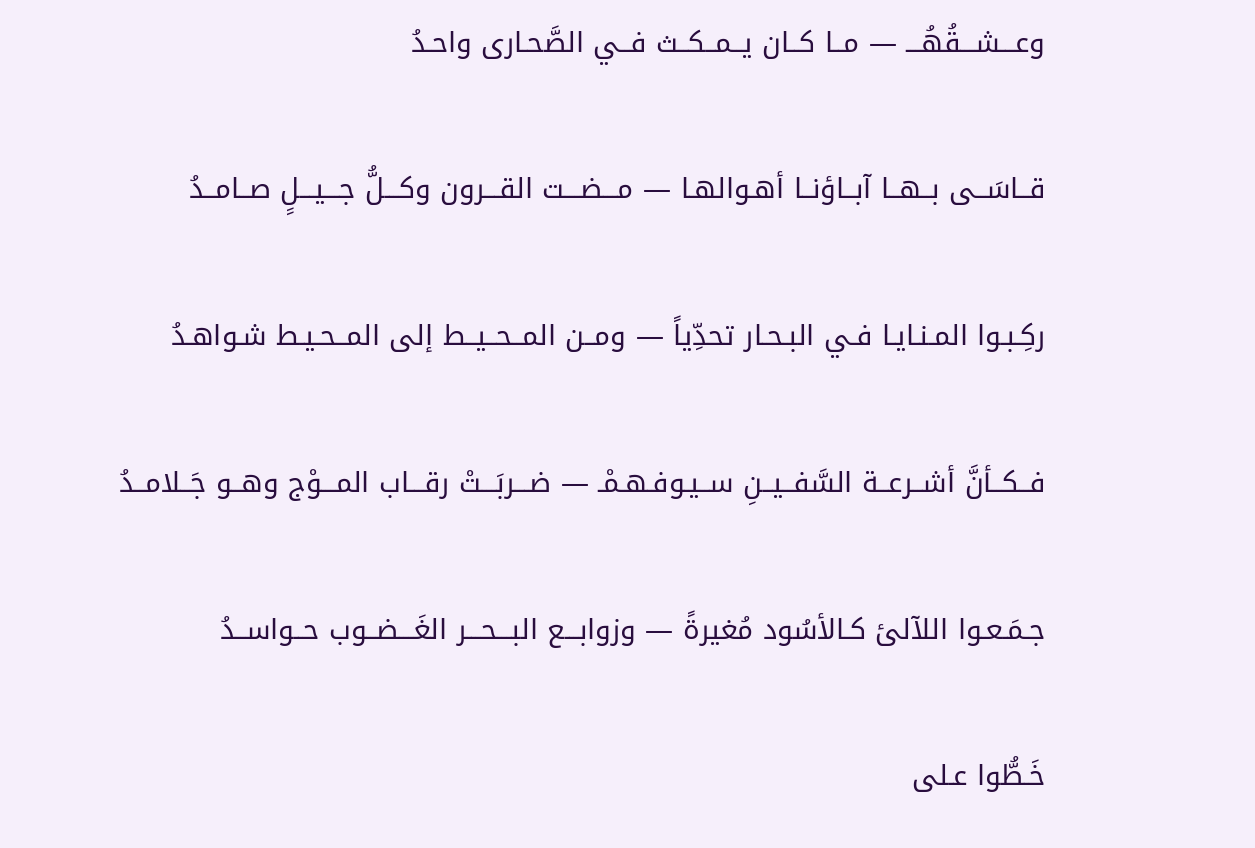وعـــشـــقُهُـــ — مــا كــان يــمــكــث فــي الصَّحـارى واحـدُ

قــاسَــى بــهــا آبــاؤنــا أهـوالهـا — مـــضـــت القـــرون وكـــلُّ جـــيـــلٍ صــامــدُ

ركِـبـوا المـنـايـا فـي البـحـار تحدِّياً — ومــن المــحــيــط إلى المــحـيـط شـواهـدُ

فــكــأنَّ أشــرعــة السَّفــيــنِ ســيـوفـهـمْـ — ضـــربَـــتْ رقـــاب المـــوْج وهــو جَــلامــدُ

جـمَـعـوا اللآلئ كـالأسُود مُغيرةً — وزوابـــع البـــحـــر الغَـــضــوب حــواســدُ

خَـطُّوا عـلى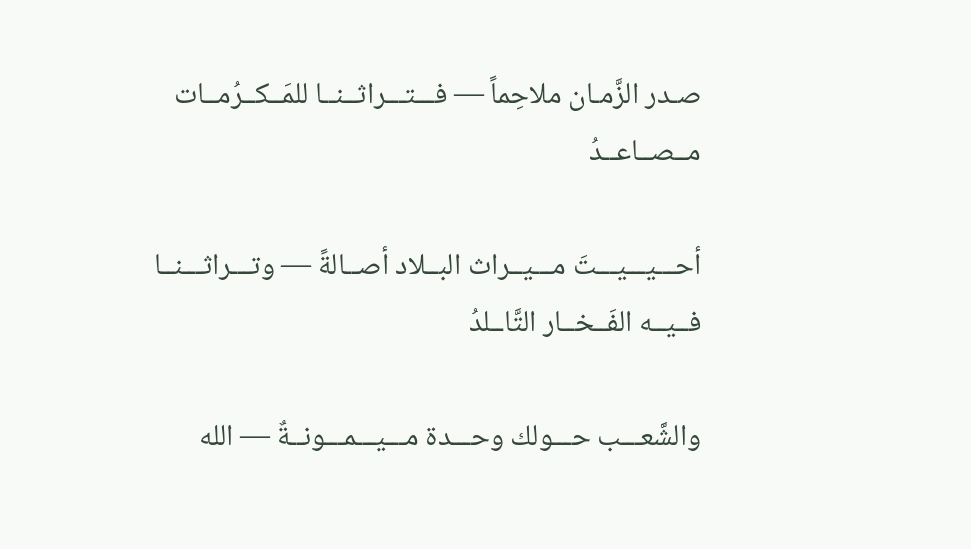صـدر الزَّمـان ملاحِماً — فـــتـــراثــنــا للمَــكــرُمــات مــصــاعــدُ

أحـــيـــيـــتَ مـــيــراث البــلاد أصــالةً — وتـــراثـــنــا فــيــه الفَــخــار التَّاــلدُ

والشَّعـــب حـــولك وحـــدة مـــيـــمـــونــةٌ — الله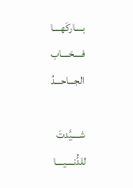بــــاركَهــــا فــــخــــاب الجـــاحـــدُ

شــــيَّدتَ للدُّنــــيــــا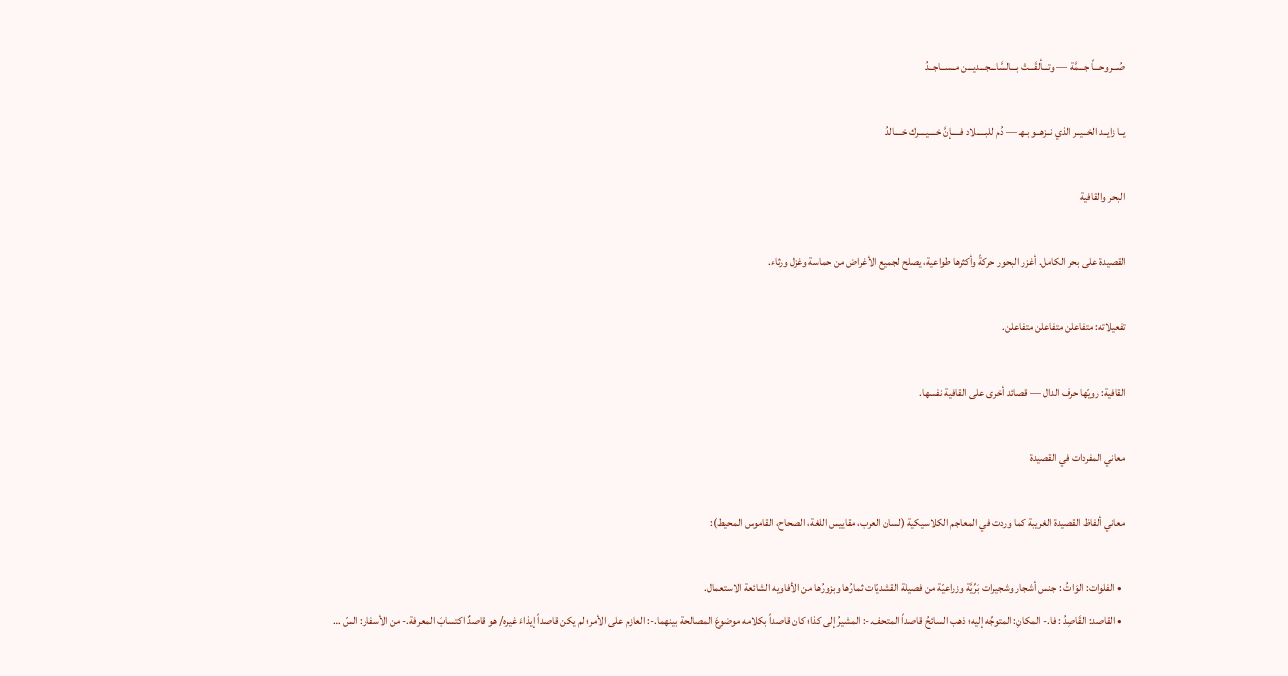صُـــروحـــاً جـــمَّة — وتـــألقَـــتْ بـــالسَّاـــجـــديـــن مــســاجــدُ

يــا زايــد الخــيــر الذي نــزهــو بـهـ — دُم للبـــــلاد فـــــإنَّ خــــيــــرك خــــالدُ

البحر والقافية

القصيدة على بحر الكامل. أغزر البحور حركةً وأكثرها طواعية، يصلح لجميع الأغراض من حماسة وغزل ورثاء.

تفعيلاته: متفاعلن متفاعلن متفاعلن.

القافية: رويّها حرف الدال — قصائد أخرى على القافية نفسها.

معاني المفردات في القصيدة

معاني ألفاظ القصيدة الغريبة كما وردت في المعاجم الكلاسيكية (لسان العرب، مقاييس اللغة، الصحاح، القاموس المحيط):

  • الفلوات: الوَاتُ : جنس أشجار وشجيرات بَرِّيَّة وزراعيّة من فصيلة القشديّات ثمارُها وبزورُها من الأفاويه الشائعة الاستعمال.
  • القاصد: القَاصِدُ : فا.- المكانِ: المتوجِّه إليه؛ ذهب السائحُ قاصداً المتحف.-: المشيرُ إلى كذا؛ كان قاصداً بكلامه موضوعَ المصالحة بينهما.-: العازم على الأمر؛ لم يكن قاصداً إيذاءَ غيره/ هو قاصدٌ اكتسابَ المعرفة.- من الأسفار: السّ …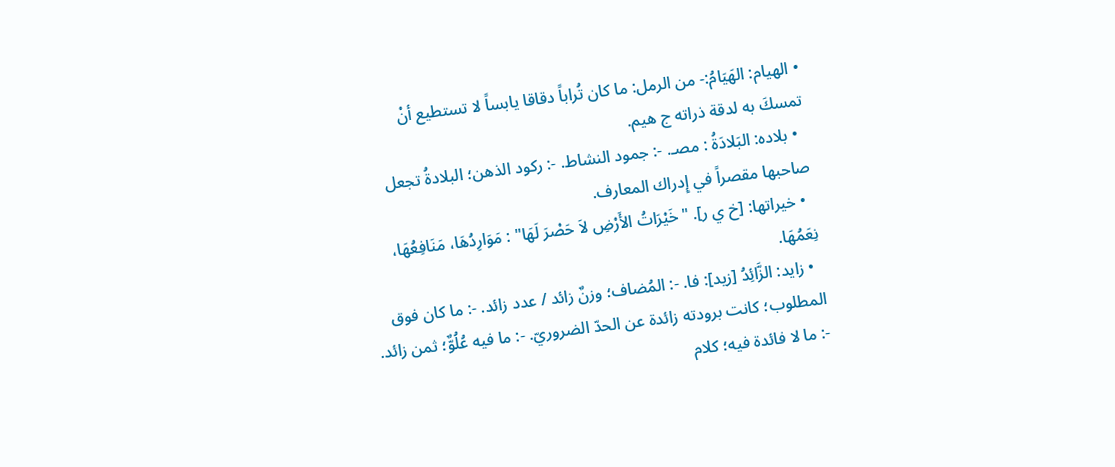• الهيام: الهَيَامُ:- من الرمل: ما كان تُراباً دقاقا يابساً لا تستطيع أنْ تمسكَ به لدقة ذراته ج هيم.
  • بلاده: البَلادَةُ : مصـ. -: جمود النشاط. -: ركود الذهن؛ البلادةُ تجعل صاحبها مقصراً في إِدراك المعارف.
  • خيراتها: [خ ي ر]. "خَيْرَاتُ الأَرْضِ لاَ حَصْرَ لَهَا" : مَوَارِدُهَا، مَنَافِعُهَا، نِعَمُهَا.
  • زايد: الزَّائِدُ [زيد]: فا. -: المُضاف؛ وزنٌ زائد / عدد زائد. -: ما كان فوق المطلوب؛ كانت برودته زائدة عن الحدّ الضروريّ. -: ما فيه عُلُوٌّ؛ ثمن زائد. -: ما لا فائدة فيه؛ كلام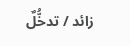زائد / تدخُّلٌ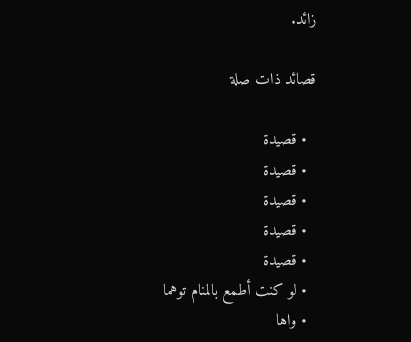زائد.

قصائد ذات صلة

  • قصيدة
  • قصيدة
  • قصيدة
  • قصيدة
  • قصيدة
  • لو كنت أطمع بالمنام توهما
  • واها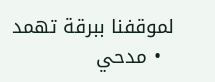لموقفنا ببرقة تهمد
  • مدحي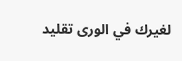لغيرك في الورى تقليد